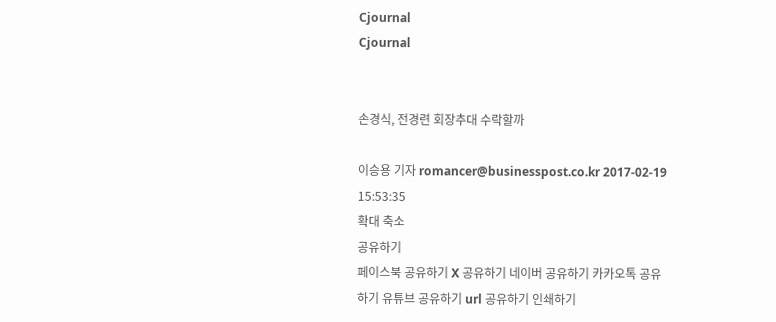Cjournal
Cjournal


손경식, 전경련 회장추대 수락할까

이승용 기자 romancer@businesspost.co.kr 2017-02-19 15:53:35
확대 축소
공유하기
페이스북 공유하기 X 공유하기 네이버 공유하기 카카오톡 공유하기 유튜브 공유하기 url 공유하기 인쇄하기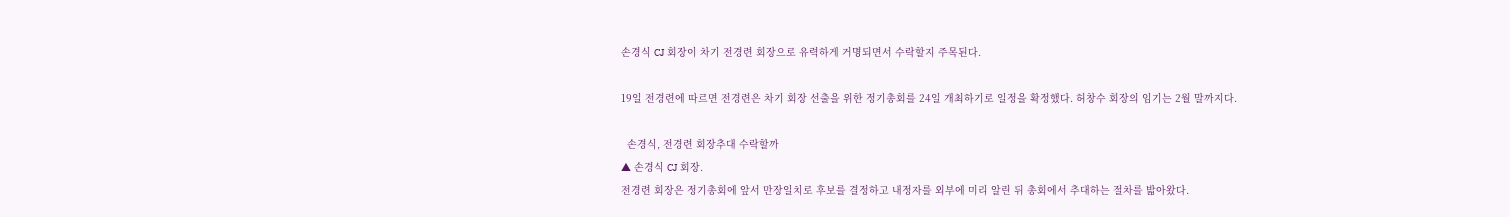손경식 CJ 회장이 차기 전경련 회장으로 유력하게 거명되면서 수락할지 주목된다.

19일 전경련에 따르면 전경련은 차기 회장 선출을 위한 정기총회를 24일 개최하기로 일정을 확정했다. 허창수 회장의 임기는 2월 말까지다.

  손경식, 전경련 회장추대 수락할까
▲ 손경식 CJ 회장.
전경련 회장은 정기총회에 앞서 만장일치로 후보를 결정하고 내정자를 외부에 미리 알린 뒤 총회에서 추대하는 절차를 밟아왔다.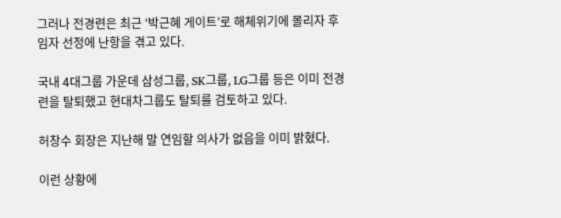그러나 전경련은 최근 ‘박근혜 게이트’로 해체위기에 몰리자 후임자 선정에 난항을 겪고 있다.

국내 4대그룹 가운데 삼성그룹, SK그룹, LG그룹 등은 이미 전경련을 탈퇴했고 현대차그룹도 탈퇴를 검토하고 있다.

허창수 회장은 지난해 말 연임할 의사가 없음을 이미 밝혔다.

이런 상황에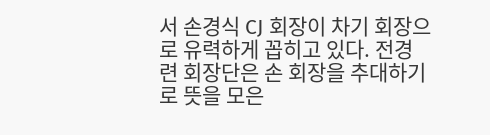서 손경식 CJ 회장이 차기 회장으로 유력하게 꼽히고 있다. 전경련 회장단은 손 회장을 추대하기로 뜻을 모은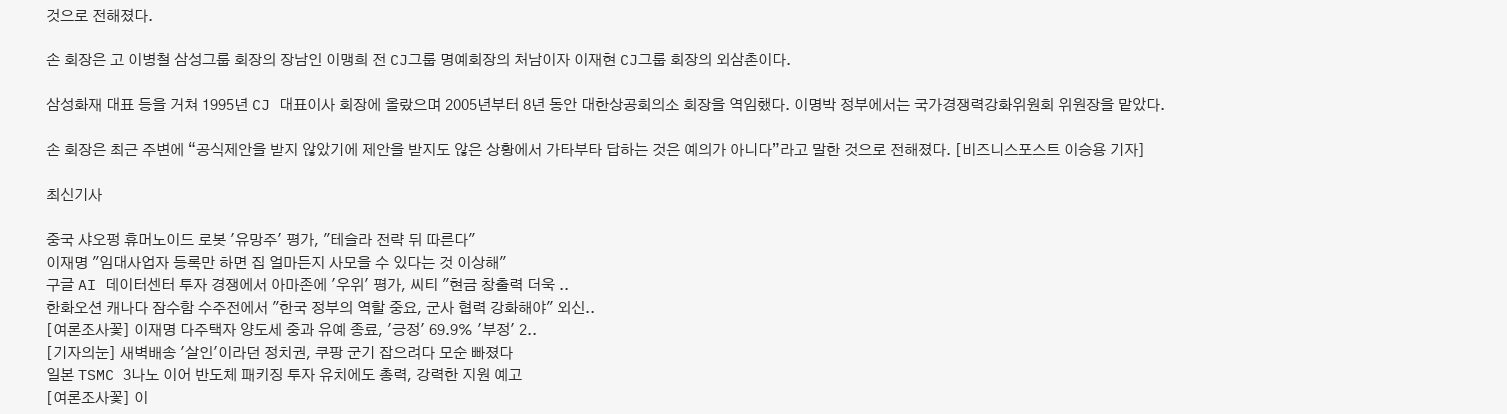것으로 전해졌다.

손 회장은 고 이병철 삼성그룹 회장의 장남인 이맹희 전 CJ그룹 명예회장의 처남이자 이재현 CJ그룹 회장의 외삼촌이다.

삼성화재 대표 등을 거쳐 1995년 CJ 대표이사 회장에 올랐으며 2005년부터 8년 동안 대한상공회의소 회장을 역임했다. 이명박 정부에서는 국가경쟁력강화위원회 위원장을 맡았다.

손 회장은 최근 주변에 “공식제안을 받지 않았기에 제안을 받지도 않은 상황에서 가타부타 답하는 것은 예의가 아니다”라고 말한 것으로 전해졌다. [비즈니스포스트 이승용 기자]

최신기사

중국 샤오펑 휴머노이드 로봇 '유망주' 평가, "테슬라 전략 뒤 따른다"
이재명 "임대사업자 등록만 하면 집 얼마든지 사모을 수 있다는 것 이상해"
구글 AI 데이터센터 투자 경쟁에서 아마존에 '우위' 평가, 씨티 "현금 창출력 더욱 ..
한화오션 캐나다 잠수함 수주전에서 "한국 정부의 역할 중요, 군사 협력 강화해야" 외신..
[여론조사꽃] 이재명 다주택자 양도세 중과 유예 종료, '긍정' 69.9% '부정' 2..
[기자의눈] 새벽배송 '살인'이라던 정치권, 쿠팡 군기 잡으려다 모순 빠졌다
일본 TSMC 3나노 이어 반도체 패키징 투자 유치에도 총력, 강력한 지원 예고
[여론조사꽃] 이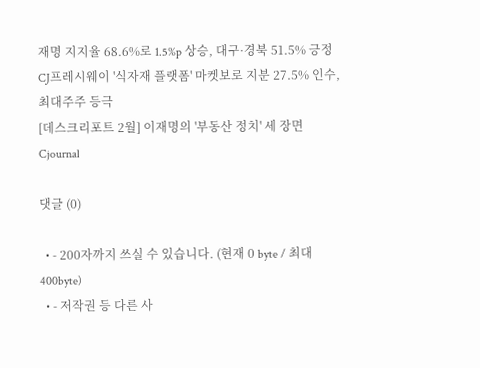재명 지지율 68.6%로 1.5%p 상승, 대구·경북 51.5% 긍정
CJ프레시웨이 '식자재 플랫폼' 마켓보로 지분 27.5% 인수, 최대주주 등극
[데스크리포트 2월] 이재명의 '부동산 정치' 세 장면
Cjournal

댓글 (0)

  • - 200자까지 쓰실 수 있습니다. (현재 0 byte / 최대 400byte)
  • - 저작권 등 다른 사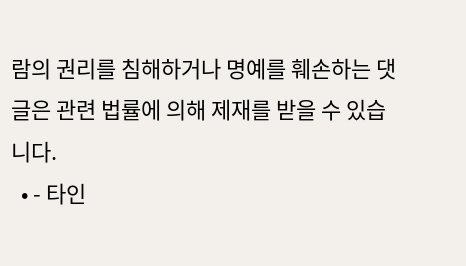람의 권리를 침해하거나 명예를 훼손하는 댓글은 관련 법률에 의해 제재를 받을 수 있습니다.
  • - 타인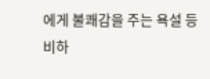에게 불쾌감을 주는 욕설 등 비하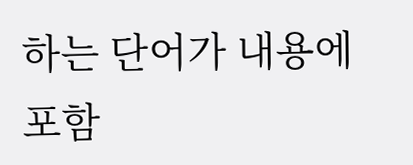하는 단어가 내용에 포함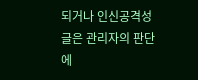되거나 인신공격성 글은 관리자의 판단에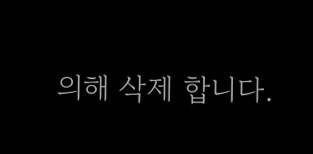의해 삭제 합니다.